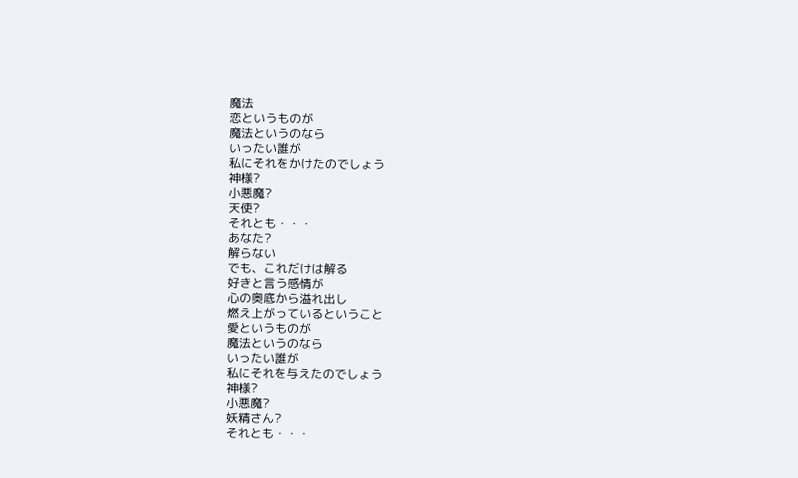魔法
恋というものが
魔法というのなら
いったい誰が
私にそれをかけたのでしょう
神様?
小悪魔?
天使?
それとも・・・
あなた?
解らない
でも、これだけは解る
好きと言う感情が
心の奥底から溢れ出し
燃え上がっているということ
愛というものが
魔法というのなら
いったい誰が
私にそれを与えたのでしょう
神様?
小悪魔?
妖精さん?
それとも・・・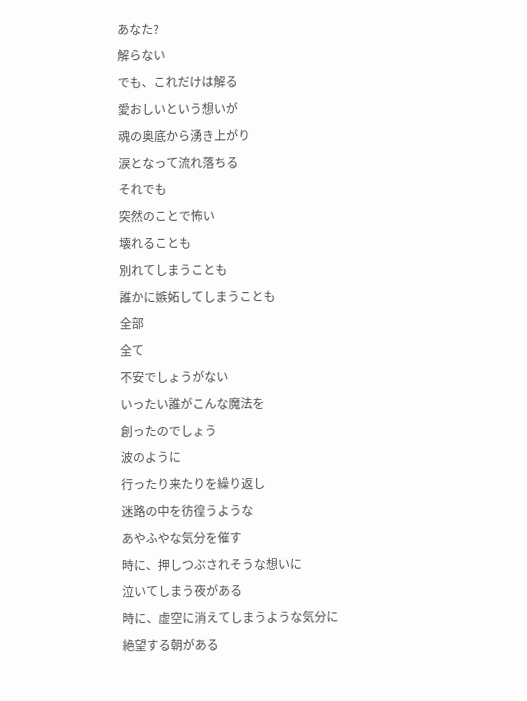あなた?
解らない
でも、これだけは解る
愛おしいという想いが
魂の奥底から湧き上がり
涙となって流れ落ちる
それでも
突然のことで怖い
壊れることも
別れてしまうことも
誰かに嫉妬してしまうことも
全部
全て
不安でしょうがない
いったい誰がこんな魔法を
創ったのでしょう
波のように
行ったり来たりを繰り返し
迷路の中を彷徨うような
あやふやな気分を催す
時に、押しつぶされそうな想いに
泣いてしまう夜がある
時に、虚空に消えてしまうような気分に
絶望する朝がある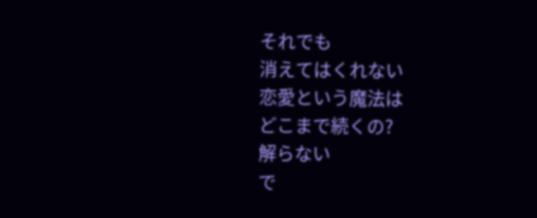それでも
消えてはくれない
恋愛という魔法は
どこまで続くの?
解らない
で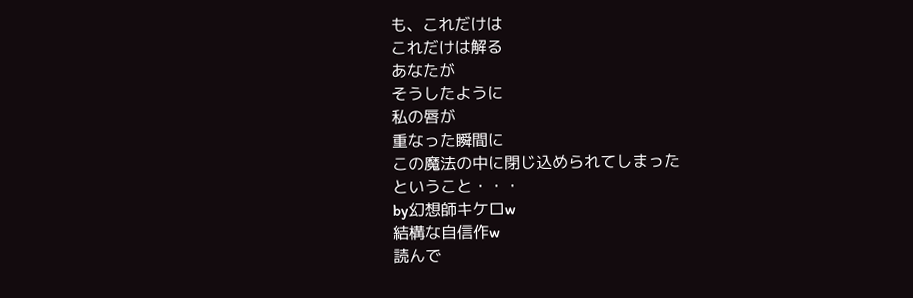も、これだけは
これだけは解る
あなたが
そうしたように
私の唇が
重なった瞬間に
この魔法の中に閉じ込められてしまった
ということ・・・
by幻想師キケロw
結構な自信作w
読んで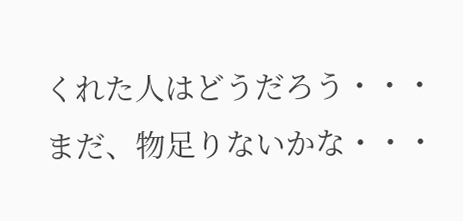くれた人はどうだろう・・・
まだ、物足りないかな・・・